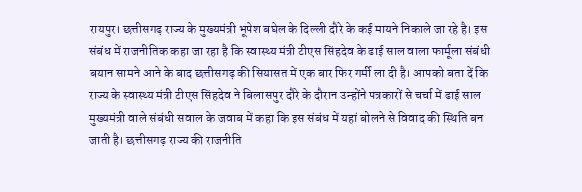रायपुर। छत्तीसगढ़ राज्य के मुख्यमंत्री भूपेश बघेल के दिल्ली दौरे के कई मायने निकाले जा रहे है। इस संबंध में राजनीतिक कहा जा रहा है कि स्वास्थ्य मंत्री टीएस सिंहदेव के ढाई साल वाला फार्मूला संबंधी बयान सामने आने के बाद छत्तीसगढ़ की सियासत में एक बार फिर गर्मी ला दी है। आपको बता दें कि राज्य के स्वास्थ्य मंत्री टीएस सिंहदेव ने बिलासपुर दौरे के दौरान उन्होंने पत्रकारों से चर्चा में ढाई साल मुख्यमंत्री वाले संबंधी सवाल के जवाब में कहा कि इस संबंध में यहां बोलने से विवाद की स्थिति बन जाती है। छत्तीसगढ़ राज्य की राजनीति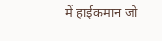में हाईकमान जो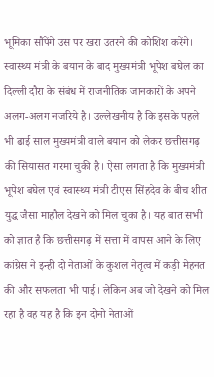भूमिका सौंपेंगे उस पर खरा उतरने की कोशिश करेंगे। स्वास्थ्य मंत्री के बयान के बाद मुख्यमंत्री भूपेश बघेल का दिल्ली दौरा के संबंध में राजनीतिक जानकारों के अपने अलग-अलग नजरिये है। उल्लेखनीय है कि इसके पहले भी ढाई साल मुख्यमंत्री वाले बयान को लेकर छत्तीसगढ़ की सियासत गरमा चुकी है। ऐसा लगता है कि मुख्यमंत्री भूपेश बघेल एवं स्वास्थ्य मंत्री टीएस सिंहदेव के बीच शीत युद्ध जैसा माहौल देखने को मिल चुका है। यह बात सभी को ज्ञात है कि छत्तीसगढ़ में सत्ता में वापस आने के लिए कांग्रेस ने इन्ही दो नेताओं के कुशल नेतृत्व में कड़ी मेहनत की और सफलता भी पाई। लेकिन अब जो देखने को मिल रहा है वह यह है कि इन दोनो नेताओं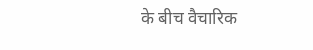के बीच वैचारिक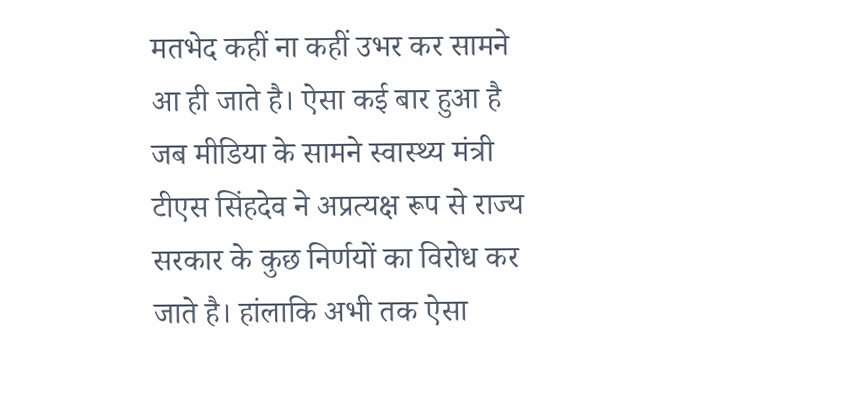मतभेद कहीं ना कहीं उभर कर सामने आ ही जाते है। ऐसा कई बार हुआ है जब मीडिया के सामने स्वास्थ्य मंत्री टीएस सिंहदेव ने अप्रत्यक्ष रूप से राज्य सरकार के कुछ निर्णयों का विरोध कर जाते है। हांलाकि अभी तक ऐसा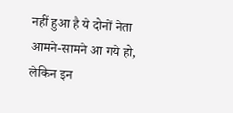नहीं हुआ है ये दोनों नेता आमने-सामने आ गये हो, लेकिन इन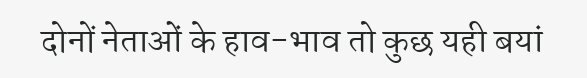दोनों नेताओं के हाव-भाव तो कुछ यही बयां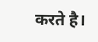करते है।